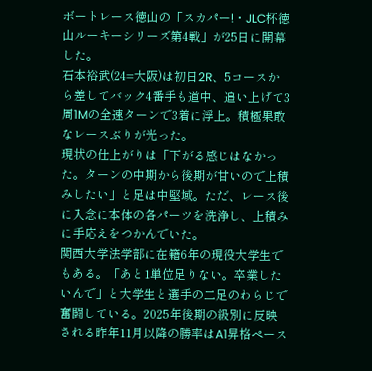ボートレース徳山の「スカパー!・JLC杯徳山ルーキーシリーズ第4戦」が25日に開幕した。
石本裕武(24=大阪)は初日2R、5コースから差してバック4番手も道中、追い上げて3周1Mの全速ターンで3着に浮上。積極果敢なレースぶりが光った。
現状の仕上がりは「下がる感じはなかった。ターンの中期から後期が甘いので上積みしたい」と足は中堅域。ただ、レース後に入念に本体の各パーツを洗浄し、上積みに手応えをつかんでいた。
関西大学法学部に在籍6年の現役大学生でもある。「あと1単位足りない。卒業したいんで」と大学生と選手の二足のわらじで奮闘している。2025年後期の級別に反映される昨年11月以降の勝率はA1昇格ペース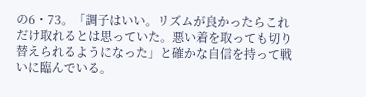の6・73。「調子はいい。リズムが良かったらこれだけ取れるとは思っていた。悪い着を取っても切り替えられるようになった」と確かな自信を持って戦いに臨んでいる。